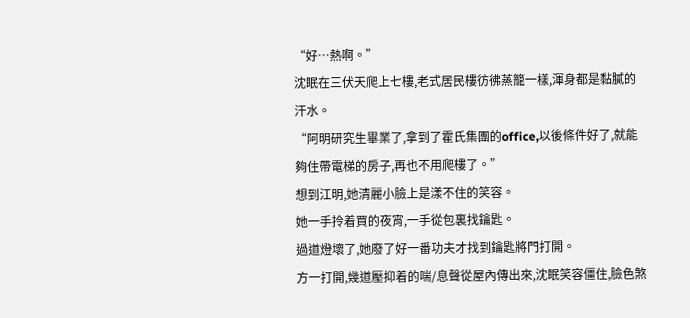“好…熱啊。”
沈眠在三伏天爬上七樓,老式居民樓彷彿蒸籠一樣,渾身都是黏膩的汗水。
“阿明研究生畢業了,拿到了霍氏集團的office,以後條件好了,就能夠住帶電梯的房子,再也不用爬樓了。”
想到江明,她清麗小臉上是漾不住的笑容。
她一手拎着買的夜宵,一手從包裏找鑰匙。
過道燈壞了,她廢了好一番功夫才找到鑰匙將門打開。
方一打開,幾道壓抑着的喘/息聲從屋內傳出來,沈眠笑容僵住,臉色煞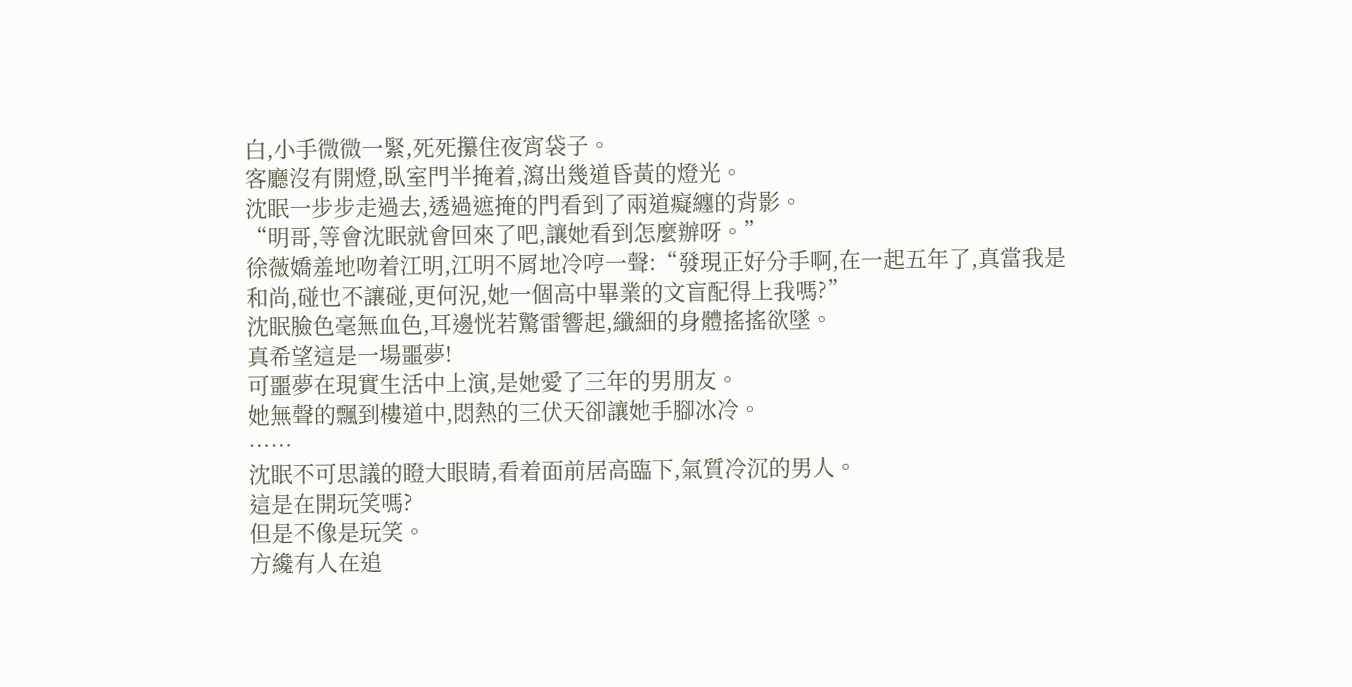白,小手微微一緊,死死攥住夜宵袋子。
客廳沒有開燈,臥室門半掩着,瀉出幾道昏黃的燈光。
沈眠一步步走過去,透過遮掩的門看到了兩道癡纏的背影。
“明哥,等會沈眠就會回來了吧,讓她看到怎麼辦呀。”
徐薇嬌羞地吻着江明,江明不屑地冷哼一聲:“發現正好分手啊,在一起五年了,真當我是和尚,碰也不讓碰,更何況,她一個高中畢業的文盲配得上我嗎?”
沈眠臉色毫無血色,耳邊恍若驚雷響起,纖細的身體搖搖欲墜。
真希望這是一場噩夢!
可噩夢在現實生活中上演,是她愛了三年的男朋友。
她無聲的飄到樓道中,悶熱的三伏天卻讓她手腳冰冷。
……
沈眠不可思議的瞪大眼睛,看着面前居高臨下,氣質冷沉的男人。
這是在開玩笑嗎?
但是不像是玩笑。
方纔有人在追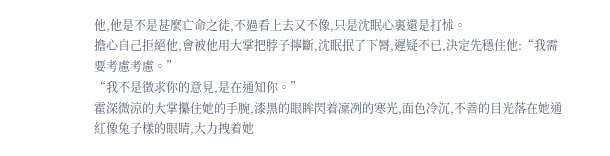他,他是不是甚麼亡命之徒,不過看上去又不像,只是沈眠心裏還是打怵。
擔心自己拒絕他,會被他用大掌把脖子擰斷,沈眠抿了下脣,遲疑不已,決定先穩住他:“我需要考慮考慮。”
“我不是徵求你的意見,是在通知你。”
霍深微涼的大掌攥住她的手腕,漆黑的眼眸閃着凜冽的寒光,面色冷沉,不善的目光落在她通紅像兔子樣的眼睛,大力拽着她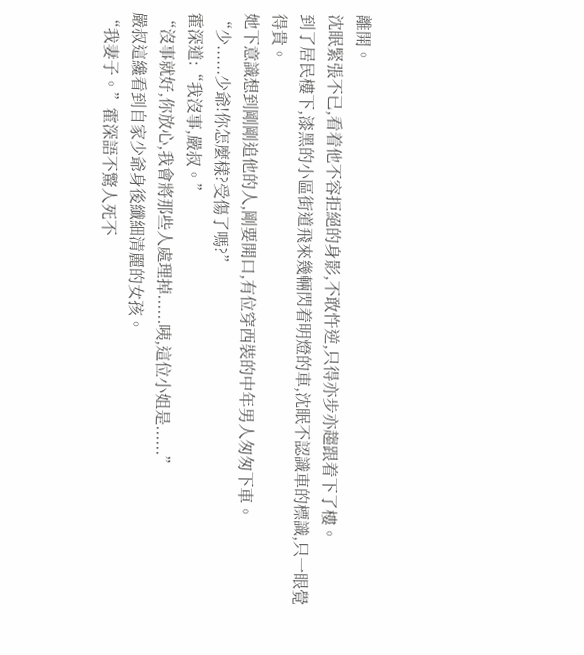離開。
沈眠緊張不已,看着他不容拒絕的身影,不敢忤逆,只得亦步亦趨跟着下了樓。
到了居民樓下,漆黑的小區街道飛來幾輛閃着明燈的車,沈眠不認識車的標識,只一眼覺得貴。
她下意識想到剛剛追他的人,剛要開口,有位穿西裝的中年男人匆匆下車。
“少......少爺!你怎麼樣?受傷了嗎?”
霍深道:“我沒事,嚴叔。”
“沒事就好,你放心,我會將那些人處理掉......咦,這位小姐是......”
嚴叔這纔看到自家少爺身後纖細清麗的女孩。
“我妻子。”霍深語不驚人死不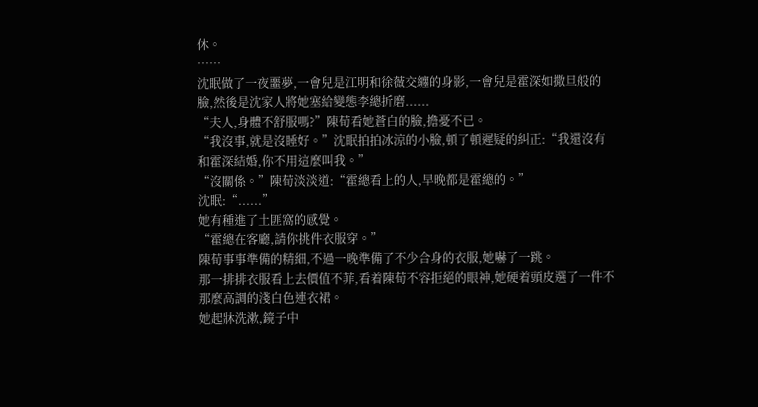休。
……
沈眠做了一夜噩夢,一會兒是江明和徐薇交纏的身影,一會兒是霍深如撒旦般的臉,然後是沈家人將她塞給變態李總折磨......
“夫人,身體不舒服嗎?”陳荀看她蒼白的臉,擔憂不已。
“我沒事,就是沒睡好。”沈眠拍拍冰涼的小臉,頓了頓遲疑的糾正:“我還沒有和霍深結婚,你不用這麼叫我。”
“沒關係。”陳荀淡淡道:“霍總看上的人,早晚都是霍總的。”
沈眠:“......”
她有種進了土匪窩的感覺。
“霍總在客廳,請你挑件衣服穿。”
陳荀事事準備的精細,不過一晚準備了不少合身的衣服,她嚇了一跳。
那一排排衣服看上去價值不菲,看着陳荀不容拒絕的眼神,她硬着頭皮選了一件不那麼高調的淺白色連衣裙。
她起牀洗漱,鏡子中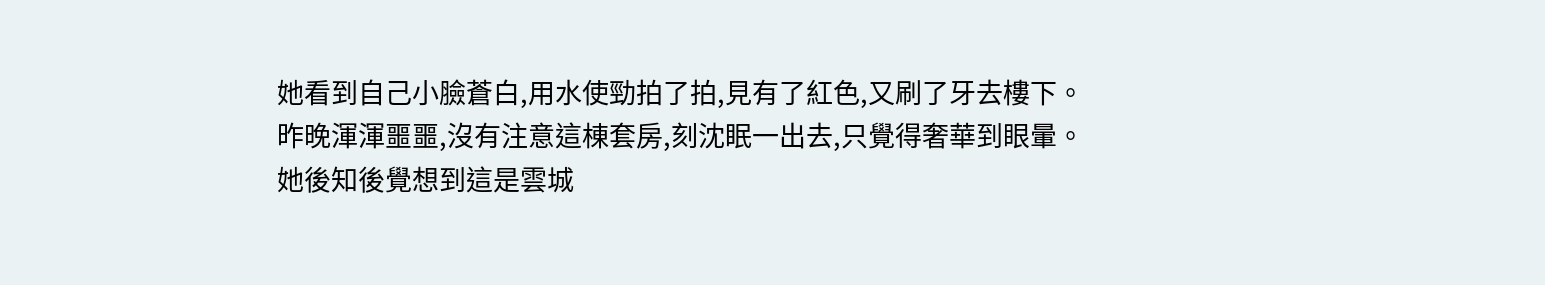她看到自己小臉蒼白,用水使勁拍了拍,見有了紅色,又刷了牙去樓下。
昨晚渾渾噩噩,沒有注意這棟套房,刻沈眠一出去,只覺得奢華到眼暈。
她後知後覺想到這是雲城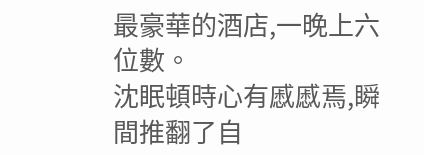最豪華的酒店,一晚上六位數。
沈眠頓時心有慼慼焉,瞬間推翻了自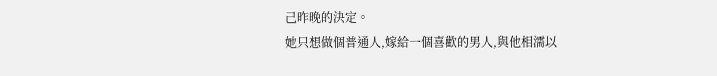己昨晚的決定。
她只想做個普通人,嫁給一個喜歡的男人,與他相濡以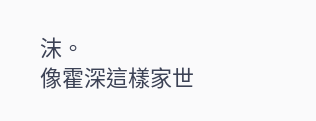沫。
像霍深這樣家世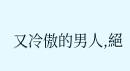又冷傲的男人,絕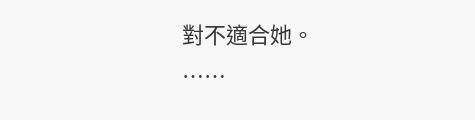對不適合她。
……